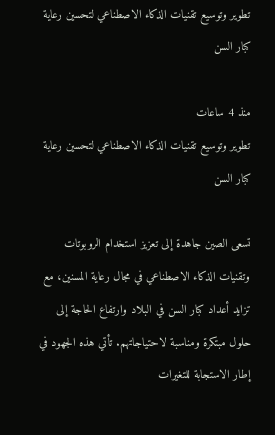تطوير وتوسيع تقنيات الذكاء الاصطناعي لتحسين رعاية كبار السن

منذ 4 ساعات
تطوير وتوسيع تقنيات الذكاء الاصطناعي لتحسين رعاية كبار السن

تسعى الصين جاهدة إلى تعزيز استخدام الروبوتات وتقنيات الذكاء الاصطناعي في مجال رعاية المسنين، مع تزايد أعداد كبار السن في البلاد وارتفاع الحاجة إلى حلول مبتكرة ومناسبة لاحتياجاتهم. تأتي هذه الجهود في إطار الاستجابة للتغيرات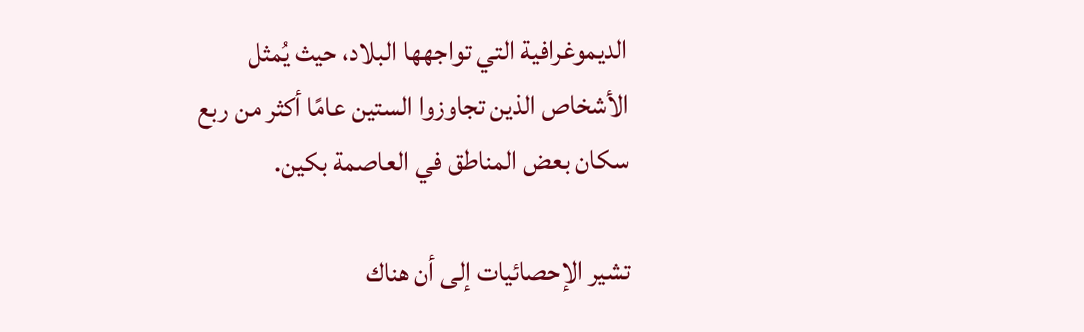الديموغرافية التي تواجهها البلاد، حيث يُمثل الأشخاص الذين تجاوزوا الستين عامًا أكثر من ربع سكان بعض المناطق في العاصمة بكين.

تشير الإحصائيات إلى أن هناك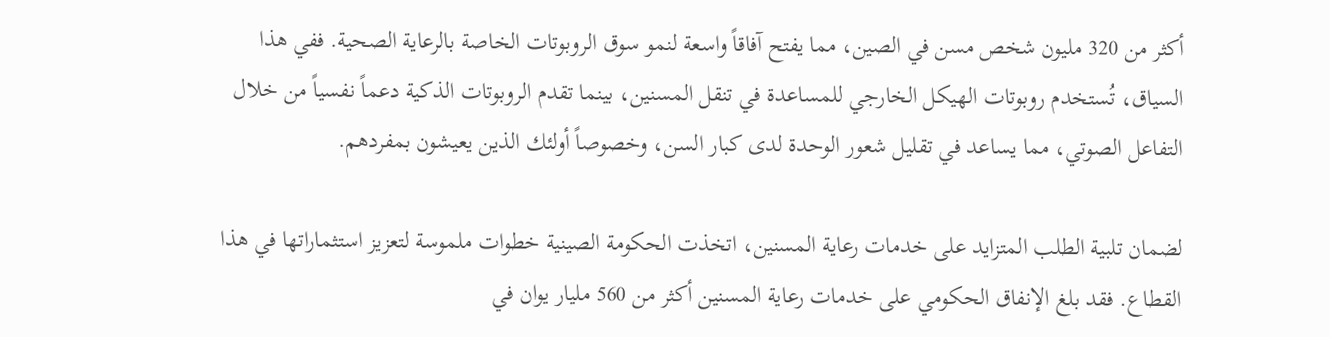أكثر من 320 مليون شخص مسن في الصين، مما يفتح آفاقاً واسعة لنمو سوق الروبوتات الخاصة بالرعاية الصحية. ففي هذا السياق، تُستخدم روبوتات الهيكل الخارجي للمساعدة في تنقل المسنين، بينما تقدم الروبوتات الذكية دعماً نفسياً من خلال التفاعل الصوتي، مما يساعد في تقليل شعور الوحدة لدى كبار السن، وخصوصاً أولئك الذين يعيشون بمفردهم.

لضمان تلبية الطلب المتزايد على خدمات رعاية المسنين، اتخذت الحكومة الصينية خطوات ملموسة لتعزيز استثماراتها في هذا القطاع. فقد بلغ الإنفاق الحكومي على خدمات رعاية المسنين أكثر من 560 مليار يوان في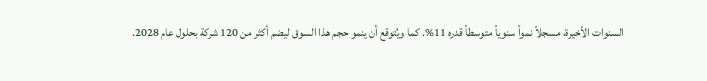السنوات الأخيرة، مسجلاً نمواً سنوياً متوسطاً قدره 11%. كما ويُتوقع أن ينمو حجم هذا السوق ليضم أكثر من 120 شركة بحلول عام 2028.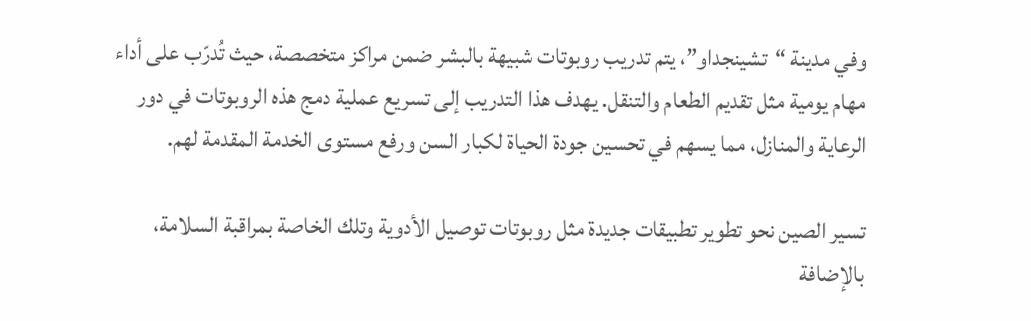وفي مدينة “تشينجداو”، يتم تدريب روبوتات شبيهة بالبشر ضمن مراكز متخصصة، حيث تُدرّب على أداء مهام يومية مثل تقديم الطعام والتنقل. يهدف هذا التدريب إلى تسريع عملية دمج هذه الروبوتات في دور الرعاية والمنازل، مما يسهم في تحسين جودة الحياة لكبار السن ورفع مستوى الخدمة المقدمة لهم.

تسير الصين نحو تطوير تطبيقات جديدة مثل روبوتات توصيل الأدوية وتلك الخاصة بمراقبة السلامة، بالإضافة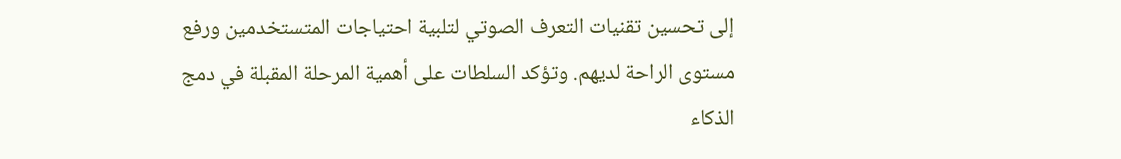إلى تحسين تقنيات التعرف الصوتي لتلبية احتياجات المتستخدمين ورفع مستوى الراحة لديهم. وتؤكد السلطات على أهمية المرحلة المقبلة في دمج الذكاء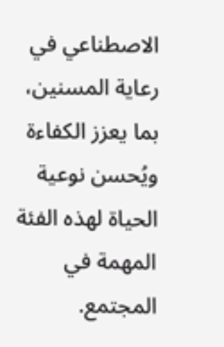الاصطناعي في رعاية المسنين، بما يعزز الكفاءة ويُحسن نوعية الحياة لهذه الفئة المهمة في المجتمع.